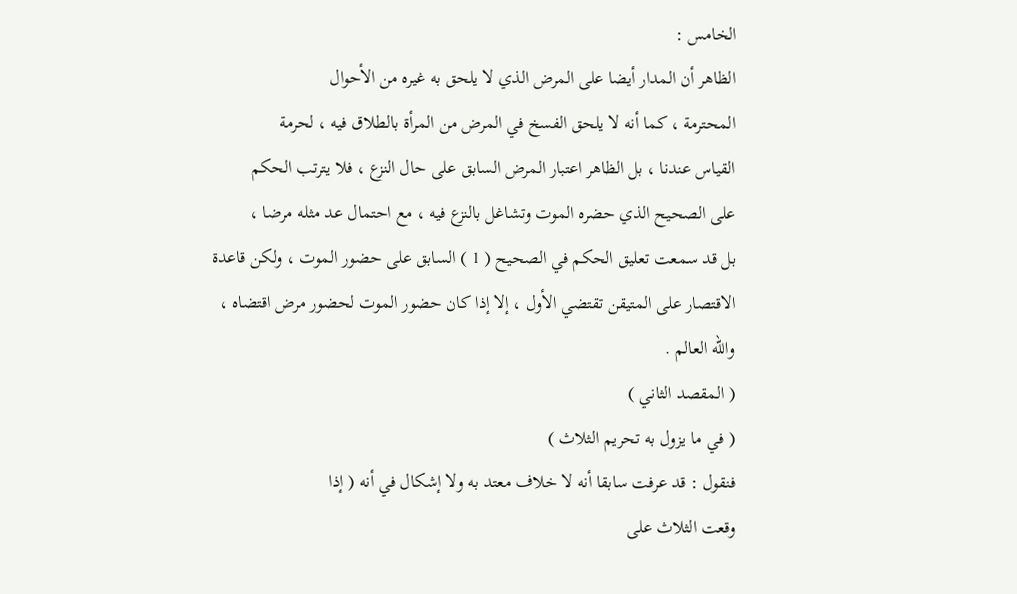الخامس :
الظاهر أن المدار أيضا على المرض الذي لا يلحق به غيره من الأحوال
المحترمة ، كما أنه لا يلحق الفسخ في المرض من المرأة بالطلاق فيه ، لحرمة
القياس عندنا ، بل الظاهر اعتبار المرض السابق على حال النزع ، فلا يترتب الحكم
على الصحيح الذي حضره الموت وتشاغل بالنزع فيه ، مع احتمال عد مثله مرضا ،
بل قد سمعت تعليق الحكم في الصحيح ( 1 ) السابق على حضور الموت ، ولكن قاعدة
الاقتصار على المتيقن تقتضي الأول ، إلا إذا كان حضور الموت لحضور مرض اقتضاه ،
والله العالم .
( المقصد الثاني )
( في ما يزول به تحريم الثلاث )
فنقول : قد عرفت سابقا أنه لا خلاف معتد به ولا إشكال في أنه ( إذا
وقعت الثلاث على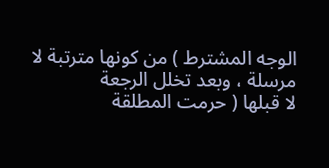الوجه المشترط ) من كونها مترتبة لا مرسلة ، وبعد تخلل الرجعة
لا قبلها ( حرمت المطلقة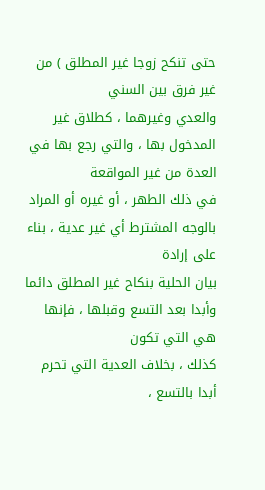حتى تنكح زوجا غير المطلق ) من غير فرق بين السني
والعدي وغيرهما ، كطلاق غير المدخول بها ، والتي رجع بها في العدة من غير المواقعة
في ذلك الطهر ، أو غيره أو المراد بالوجه المشترط أي غير عدية ، بناء على إرادة
بيان الحلية بنكاح غير المطلق دائما وأبدا بعد التسع وقبلها ، فإنها هي التي تكون
كذلك ، بخلاف العدية التي تحرم أبدا بالتسع ،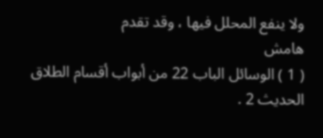ولا ينفع المحلل فيها ، وقد تقدم
هامش
( 1 ) الوسائل الباب 22 من أبواب أقسام الطلاق الحديث 2 .